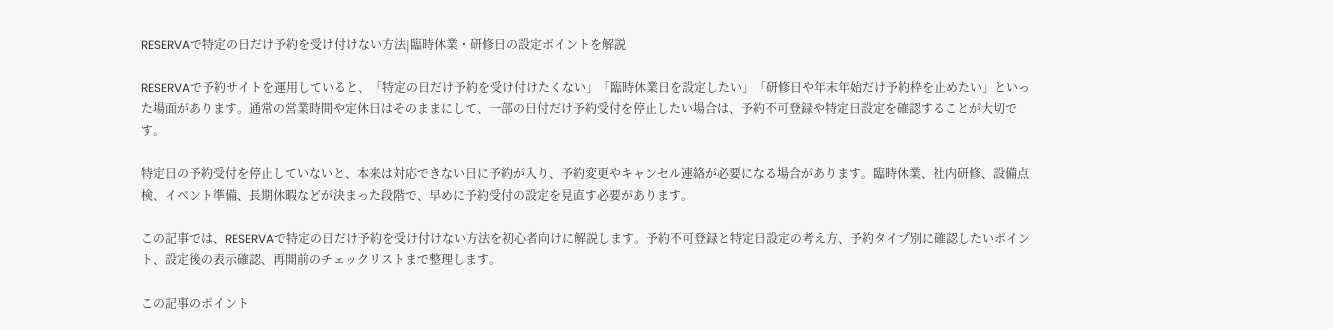RESERVAで特定の日だけ予約を受け付けない方法|臨時休業・研修日の設定ポイントを解説

RESERVAで予約サイトを運用していると、「特定の日だけ予約を受け付けたくない」「臨時休業日を設定したい」「研修日や年末年始だけ予約枠を止めたい」といった場面があります。通常の営業時間や定休日はそのままにして、一部の日付だけ予約受付を停止したい場合は、予約不可登録や特定日設定を確認することが大切です。

特定日の予約受付を停止していないと、本来は対応できない日に予約が入り、予約変更やキャンセル連絡が必要になる場合があります。臨時休業、社内研修、設備点検、イベント準備、長期休暇などが決まった段階で、早めに予約受付の設定を見直す必要があります。

この記事では、RESERVAで特定の日だけ予約を受け付けない方法を初心者向けに解説します。予約不可登録と特定日設定の考え方、予約タイプ別に確認したいポイント、設定後の表示確認、再開前のチェックリストまで整理します。

この記事のポイント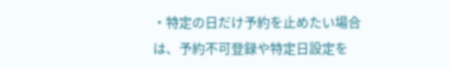・特定の日だけ予約を止めたい場合は、予約不可登録や特定日設定を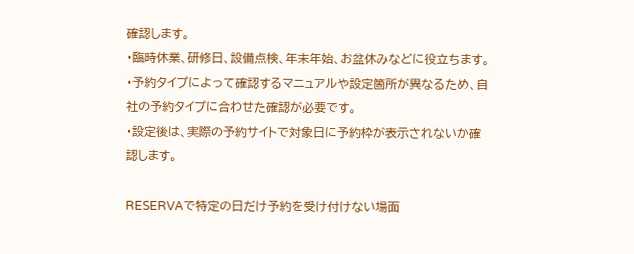確認します。
・臨時休業、研修日、設備点検、年末年始、お盆休みなどに役立ちます。
・予約タイプによって確認するマニュアルや設定箇所が異なるため、自社の予約タイプに合わせた確認が必要です。
・設定後は、実際の予約サイトで対象日に予約枠が表示されないか確認します。

RESERVAで特定の日だけ予約を受け付けない場面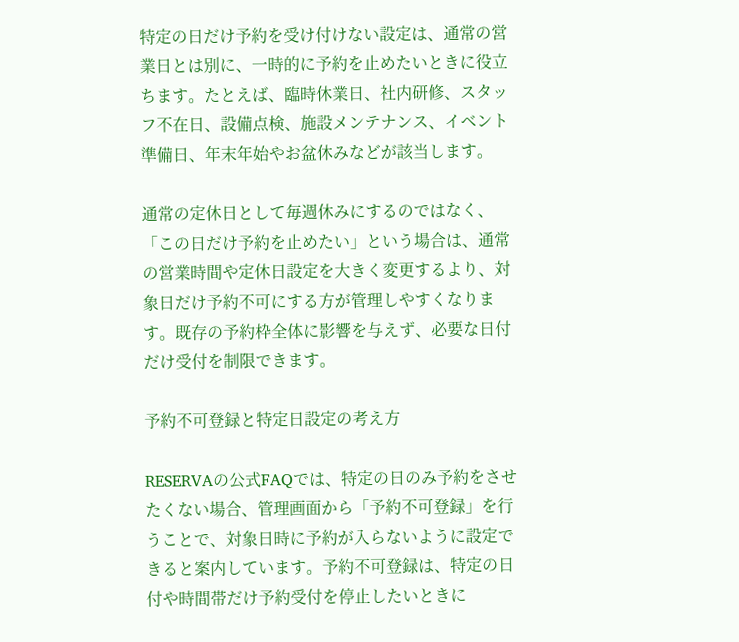特定の日だけ予約を受け付けない設定は、通常の営業日とは別に、一時的に予約を止めたいときに役立ちます。たとえば、臨時休業日、社内研修、スタッフ不在日、設備点検、施設メンテナンス、イベント準備日、年末年始やお盆休みなどが該当します。

通常の定休日として毎週休みにするのではなく、「この日だけ予約を止めたい」という場合は、通常の営業時間や定休日設定を大きく変更するより、対象日だけ予約不可にする方が管理しやすくなります。既存の予約枠全体に影響を与えず、必要な日付だけ受付を制限できます。

予約不可登録と特定日設定の考え方

RESERVAの公式FAQでは、特定の日のみ予約をさせたくない場合、管理画面から「予約不可登録」を行うことで、対象日時に予約が入らないように設定できると案内しています。予約不可登録は、特定の日付や時間帯だけ予約受付を停止したいときに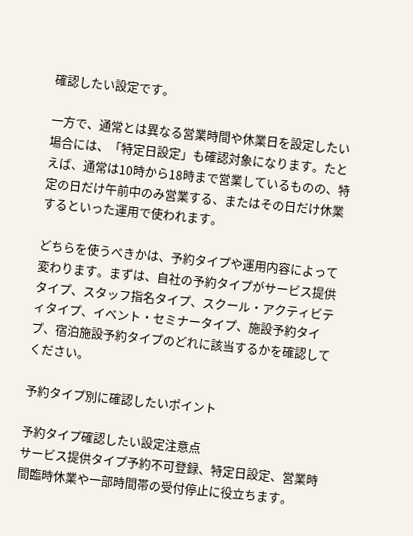確認したい設定です。

一方で、通常とは異なる営業時間や休業日を設定したい場合には、「特定日設定」も確認対象になります。たとえば、通常は10時から18時まで営業しているものの、特定の日だけ午前中のみ営業する、またはその日だけ休業するといった運用で使われます。

どちらを使うべきかは、予約タイプや運用内容によって変わります。まずは、自社の予約タイプがサービス提供タイプ、スタッフ指名タイプ、スクール・アクティビティタイプ、イベント・セミナータイプ、施設予約タイプ、宿泊施設予約タイプのどれに該当するかを確認してください。

予約タイプ別に確認したいポイント

予約タイプ確認したい設定注意点
サービス提供タイプ予約不可登録、特定日設定、営業時間臨時休業や一部時間帯の受付停止に役立ちます。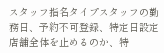スタッフ指名タイプスタッフの勤務日、予約不可登録、特定日設定店舗全体を止めるのか、特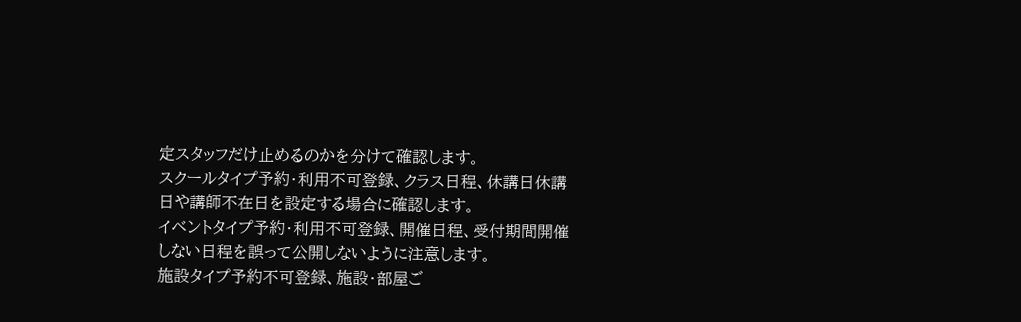定スタッフだけ止めるのかを分けて確認します。
スクールタイプ予約・利用不可登録、クラス日程、休講日休講日や講師不在日を設定する場合に確認します。
イベントタイプ予約・利用不可登録、開催日程、受付期間開催しない日程を誤って公開しないように注意します。
施設タイプ予約不可登録、施設・部屋ご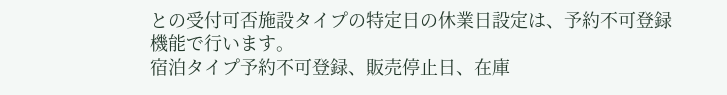との受付可否施設タイプの特定日の休業日設定は、予約不可登録機能で行います。
宿泊タイプ予約不可登録、販売停止日、在庫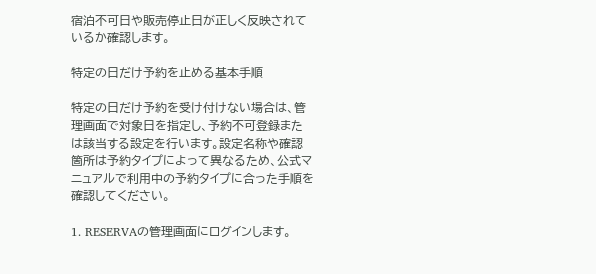宿泊不可日や販売停止日が正しく反映されているか確認します。

特定の日だけ予約を止める基本手順

特定の日だけ予約を受け付けない場合は、管理画面で対象日を指定し、予約不可登録または該当する設定を行います。設定名称や確認箇所は予約タイプによって異なるため、公式マニュアルで利用中の予約タイプに合った手順を確認してください。

1. RESERVAの管理画面にログインします。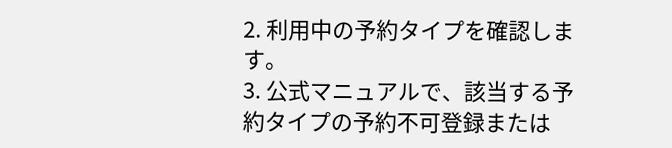2. 利用中の予約タイプを確認します。
3. 公式マニュアルで、該当する予約タイプの予約不可登録または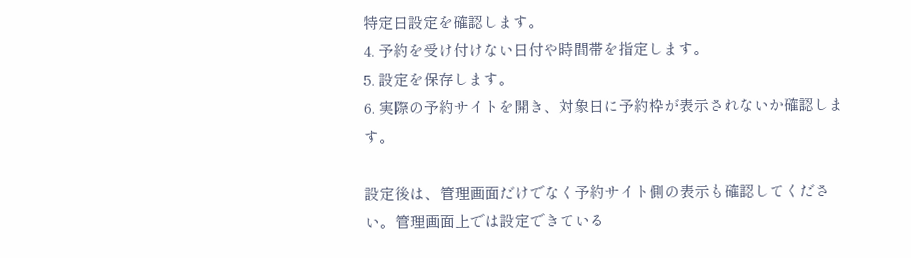特定日設定を確認します。
4. 予約を受け付けない日付や時間帯を指定します。
5. 設定を保存します。
6. 実際の予約サイトを開き、対象日に予約枠が表示されないか確認します。

設定後は、管理画面だけでなく予約サイト側の表示も確認してください。管理画面上では設定できている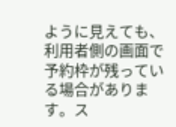ように見えても、利用者側の画面で予約枠が残っている場合があります。ス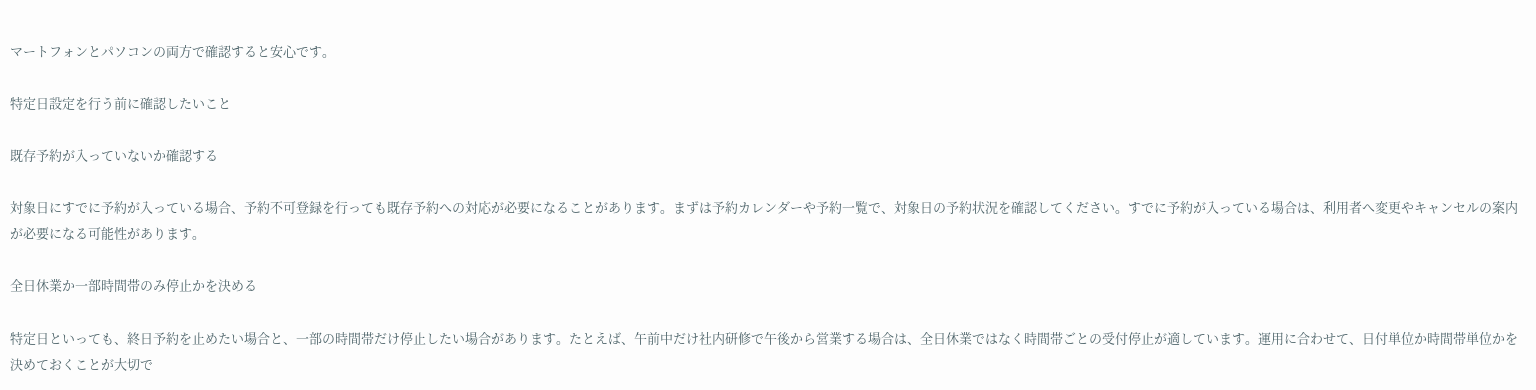マートフォンとパソコンの両方で確認すると安心です。

特定日設定を行う前に確認したいこと

既存予約が入っていないか確認する

対象日にすでに予約が入っている場合、予約不可登録を行っても既存予約への対応が必要になることがあります。まずは予約カレンダーや予約一覧で、対象日の予約状況を確認してください。すでに予約が入っている場合は、利用者へ変更やキャンセルの案内が必要になる可能性があります。

全日休業か一部時間帯のみ停止かを決める

特定日といっても、終日予約を止めたい場合と、一部の時間帯だけ停止したい場合があります。たとえば、午前中だけ社内研修で午後から営業する場合は、全日休業ではなく時間帯ごとの受付停止が適しています。運用に合わせて、日付単位か時間帯単位かを決めておくことが大切で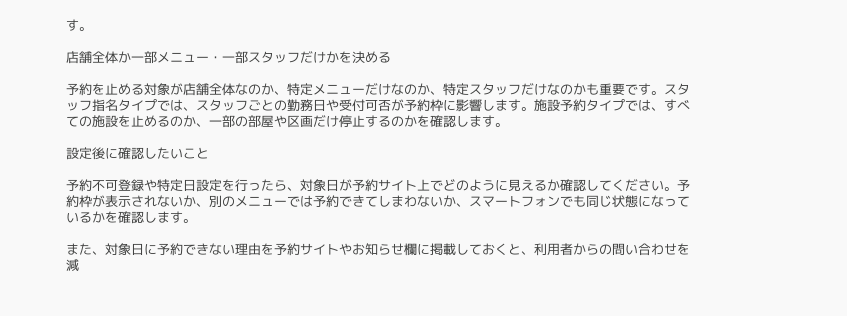す。

店舗全体か一部メニュー・一部スタッフだけかを決める

予約を止める対象が店舗全体なのか、特定メニューだけなのか、特定スタッフだけなのかも重要です。スタッフ指名タイプでは、スタッフごとの勤務日や受付可否が予約枠に影響します。施設予約タイプでは、すべての施設を止めるのか、一部の部屋や区画だけ停止するのかを確認します。

設定後に確認したいこと

予約不可登録や特定日設定を行ったら、対象日が予約サイト上でどのように見えるか確認してください。予約枠が表示されないか、別のメニューでは予約できてしまわないか、スマートフォンでも同じ状態になっているかを確認します。

また、対象日に予約できない理由を予約サイトやお知らせ欄に掲載しておくと、利用者からの問い合わせを減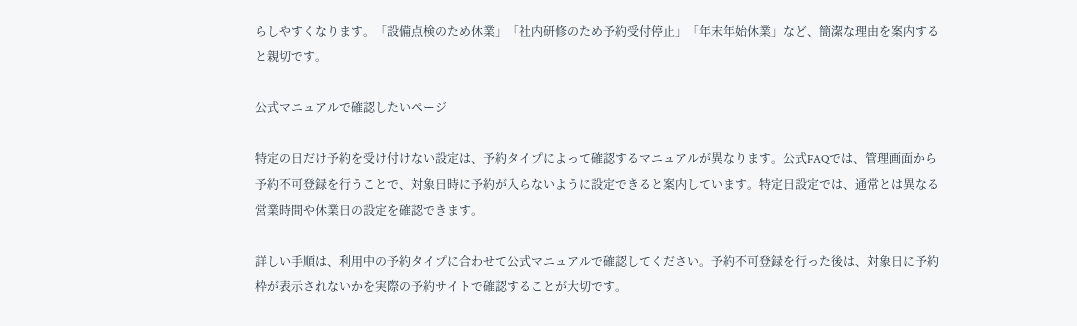らしやすくなります。「設備点検のため休業」「社内研修のため予約受付停止」「年末年始休業」など、簡潔な理由を案内すると親切です。

公式マニュアルで確認したいページ

特定の日だけ予約を受け付けない設定は、予約タイプによって確認するマニュアルが異なります。公式FAQでは、管理画面から予約不可登録を行うことで、対象日時に予約が入らないように設定できると案内しています。特定日設定では、通常とは異なる営業時間や休業日の設定を確認できます。

詳しい手順は、利用中の予約タイプに合わせて公式マニュアルで確認してください。予約不可登録を行った後は、対象日に予約枠が表示されないかを実際の予約サイトで確認することが大切です。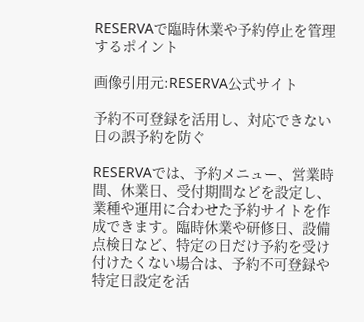RESERVAで臨時休業や予約停止を管理するポイント

画像引用元:RESERVA公式サイト

予約不可登録を活用し、対応できない日の誤予約を防ぐ

RESERVAでは、予約メニュー、営業時間、休業日、受付期間などを設定し、業種や運用に合わせた予約サイトを作成できます。臨時休業や研修日、設備点検日など、特定の日だけ予約を受け付けたくない場合は、予約不可登録や特定日設定を活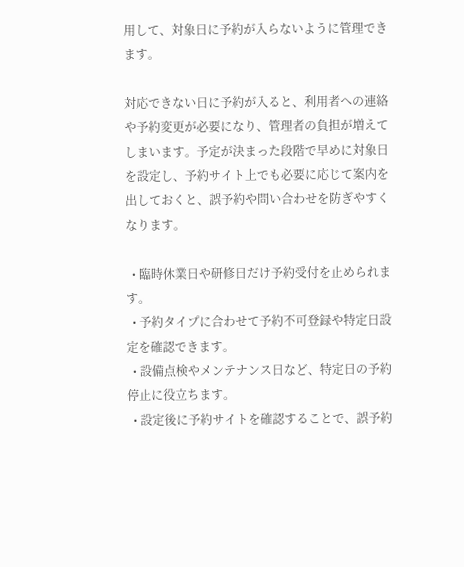用して、対象日に予約が入らないように管理できます。

対応できない日に予約が入ると、利用者への連絡や予約変更が必要になり、管理者の負担が増えてしまいます。予定が決まった段階で早めに対象日を設定し、予約サイト上でも必要に応じて案内を出しておくと、誤予約や問い合わせを防ぎやすくなります。

  • 臨時休業日や研修日だけ予約受付を止められます。
  • 予約タイプに合わせて予約不可登録や特定日設定を確認できます。
  • 設備点検やメンテナンス日など、特定日の予約停止に役立ちます。
  • 設定後に予約サイトを確認することで、誤予約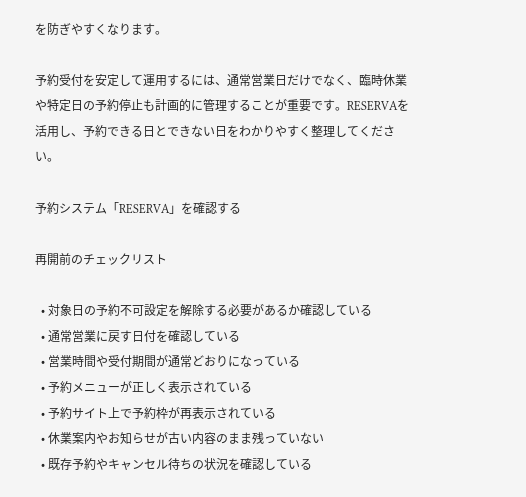を防ぎやすくなります。

予約受付を安定して運用するには、通常営業日だけでなく、臨時休業や特定日の予約停止も計画的に管理することが重要です。RESERVAを活用し、予約できる日とできない日をわかりやすく整理してください。

予約システム「RESERVA」を確認する

再開前のチェックリスト

  • 対象日の予約不可設定を解除する必要があるか確認している
  • 通常営業に戻す日付を確認している
  • 営業時間や受付期間が通常どおりになっている
  • 予約メニューが正しく表示されている
  • 予約サイト上で予約枠が再表示されている
  • 休業案内やお知らせが古い内容のまま残っていない
  • 既存予約やキャンセル待ちの状況を確認している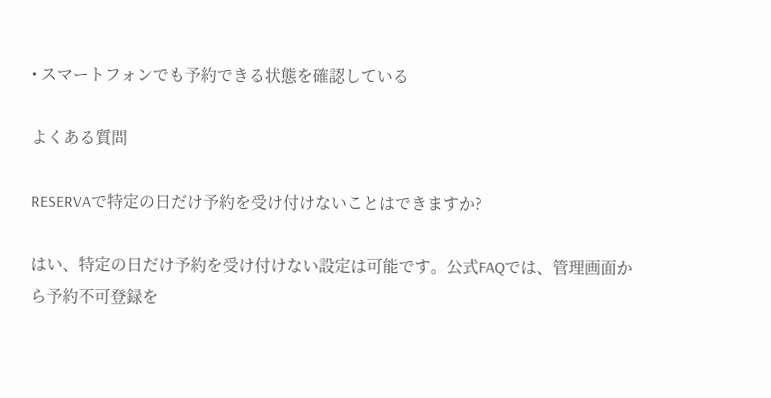• スマートフォンでも予約できる状態を確認している

よくある質問

RESERVAで特定の日だけ予約を受け付けないことはできますか?

はい、特定の日だけ予約を受け付けない設定は可能です。公式FAQでは、管理画面から予約不可登録を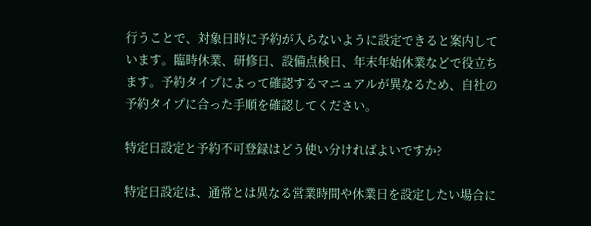行うことで、対象日時に予約が入らないように設定できると案内しています。臨時休業、研修日、設備点検日、年末年始休業などで役立ちます。予約タイプによって確認するマニュアルが異なるため、自社の予約タイプに合った手順を確認してください。

特定日設定と予約不可登録はどう使い分ければよいですか?

特定日設定は、通常とは異なる営業時間や休業日を設定したい場合に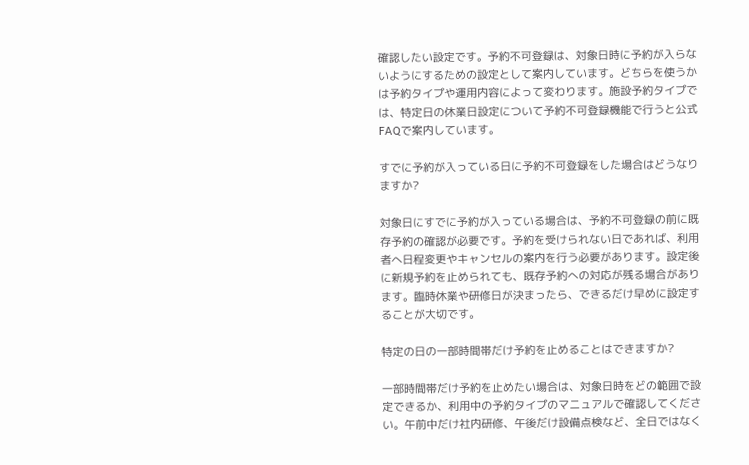確認したい設定です。予約不可登録は、対象日時に予約が入らないようにするための設定として案内しています。どちらを使うかは予約タイプや運用内容によって変わります。施設予約タイプでは、特定日の休業日設定について予約不可登録機能で行うと公式FAQで案内しています。

すでに予約が入っている日に予約不可登録をした場合はどうなりますか?

対象日にすでに予約が入っている場合は、予約不可登録の前に既存予約の確認が必要です。予約を受けられない日であれば、利用者へ日程変更やキャンセルの案内を行う必要があります。設定後に新規予約を止められても、既存予約への対応が残る場合があります。臨時休業や研修日が決まったら、できるだけ早めに設定することが大切です。

特定の日の一部時間帯だけ予約を止めることはできますか?

一部時間帯だけ予約を止めたい場合は、対象日時をどの範囲で設定できるか、利用中の予約タイプのマニュアルで確認してください。午前中だけ社内研修、午後だけ設備点検など、全日ではなく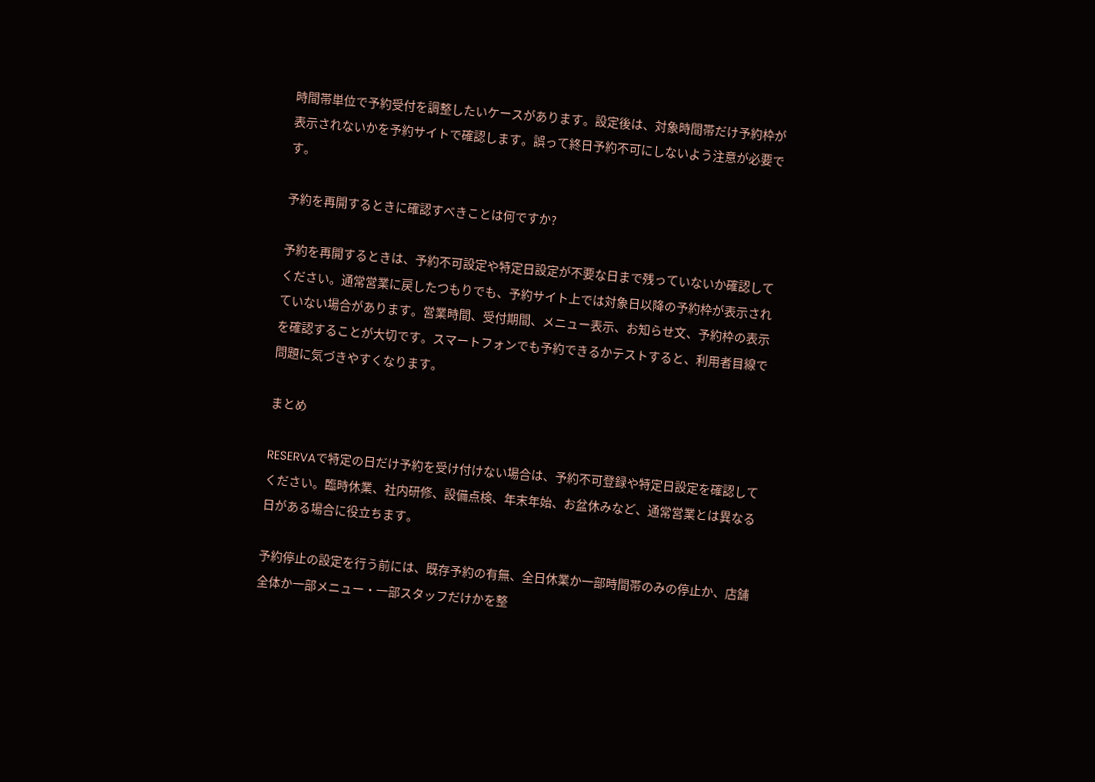時間帯単位で予約受付を調整したいケースがあります。設定後は、対象時間帯だけ予約枠が表示されないかを予約サイトで確認します。誤って終日予約不可にしないよう注意が必要です。

予約を再開するときに確認すべきことは何ですか?

予約を再開するときは、予約不可設定や特定日設定が不要な日まで残っていないか確認してください。通常営業に戻したつもりでも、予約サイト上では対象日以降の予約枠が表示されていない場合があります。営業時間、受付期間、メニュー表示、お知らせ文、予約枠の表示を確認することが大切です。スマートフォンでも予約できるかテストすると、利用者目線で問題に気づきやすくなります。

まとめ

RESERVAで特定の日だけ予約を受け付けない場合は、予約不可登録や特定日設定を確認してください。臨時休業、社内研修、設備点検、年末年始、お盆休みなど、通常営業とは異なる日がある場合に役立ちます。

予約停止の設定を行う前には、既存予約の有無、全日休業か一部時間帯のみの停止か、店舗全体か一部メニュー・一部スタッフだけかを整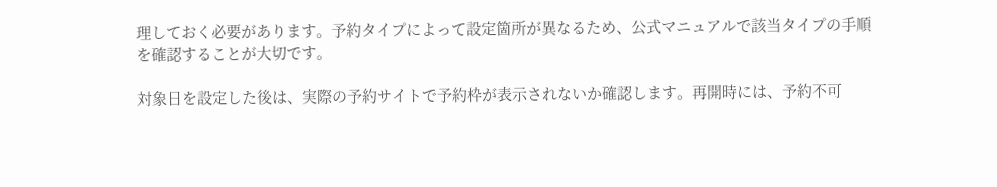理しておく必要があります。予約タイプによって設定箇所が異なるため、公式マニュアルで該当タイプの手順を確認することが大切です。

対象日を設定した後は、実際の予約サイトで予約枠が表示されないか確認します。再開時には、予約不可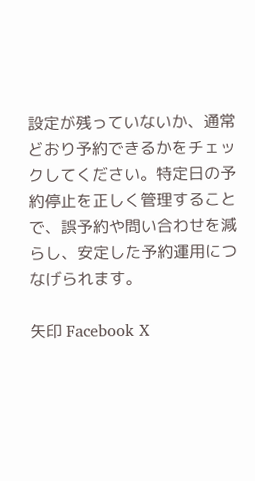設定が残っていないか、通常どおり予約できるかをチェックしてください。特定日の予約停止を正しく管理することで、誤予約や問い合わせを減らし、安定した予約運用につなげられます。

矢印 Facebook X